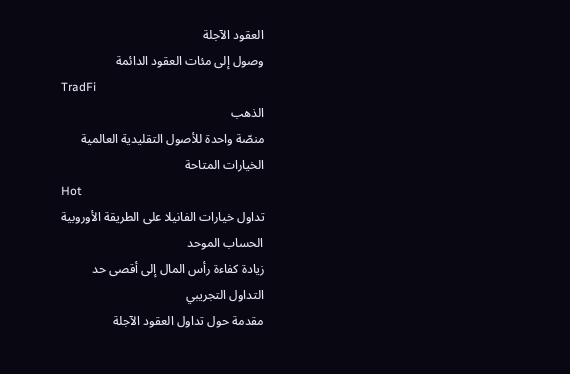العقود الآجلة
وصول إلى مئات العقود الدائمة
TradFi
الذهب
منصّة واحدة للأصول التقليدية العالمية
الخیارات المتاحة
Hot
تداول خيارات الفانيلا على الطريقة الأوروبية
الحساب الموحد
زيادة كفاءة رأس المال إلى أقصى حد
التداول التجريبي
مقدمة حول تداول العقود الآجلة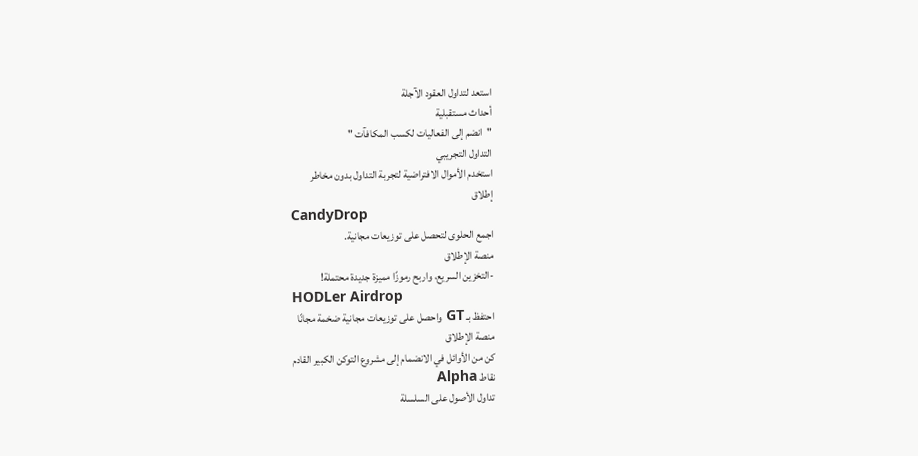استعد لتداول العقود الآجلة
أحداث مستقبلية
"انضم إلى الفعاليات لكسب المكافآت "
التداول التجريبي
استخدم الأموال الافتراضية لتجربة التداول بدون مخاطر
إطلاق
CandyDrop
اجمع الحلوى لتحصل على توزيعات مجانية.
منصة الإطلاق
-التخزين السريع، واربح رموزًا مميزة جديدة محتملة!
HODLer Airdrop
احتفظ بـ GT واحصل على توزيعات مجانية ضخمة مجانًا
منصة الإطلاق
كن من الأوائل في الانضمام إلى مشروع التوكن الكبير القادم
نقاط Alpha
تداول الأصول على السلسلة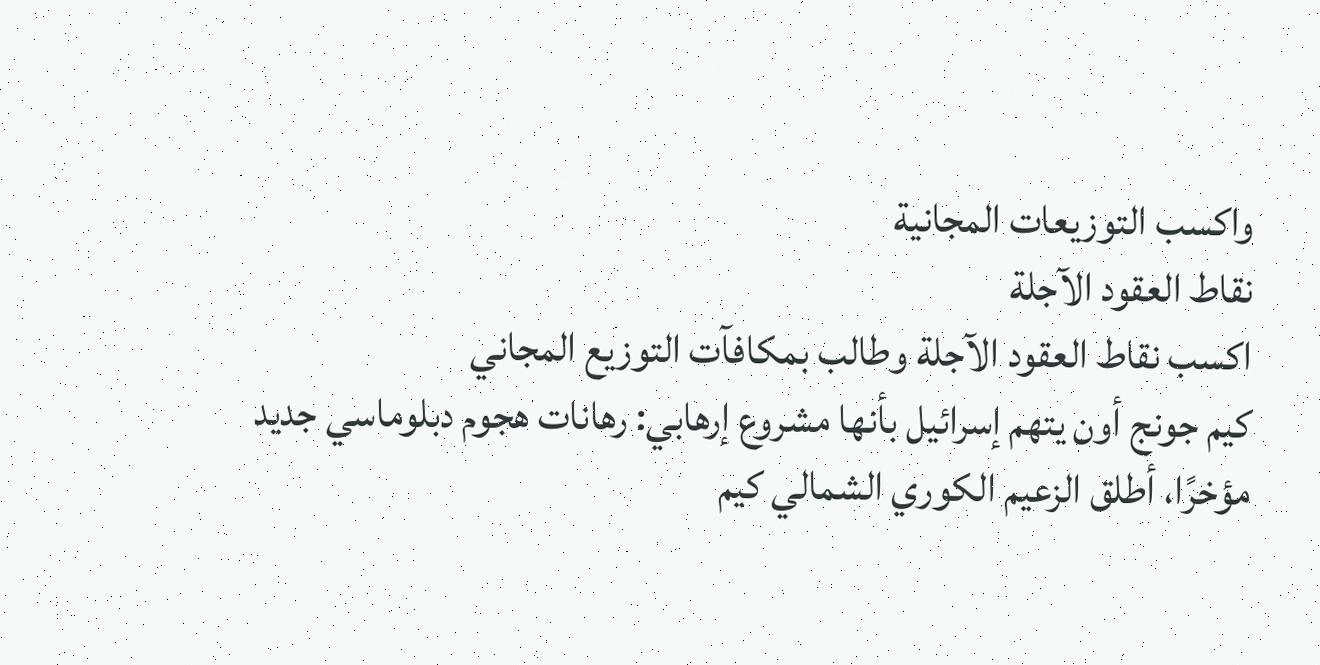واكسب التوزيعات المجانية
نقاط العقود الآجلة
اكسب نقاط العقود الآجلة وطالب بمكافآت التوزيع المجاني
كيم جونج أون يتهم إسرائيل بأنها مشروع إرهابي: رهانات هجوم دبلوماسي جديد
مؤخرًا، أطلق الزعيم الكوري الشمالي كيم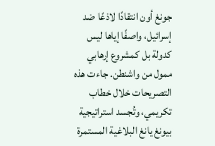جونغ أون انتقادًا لاذعًا ضد إسرائيل، واصفًا إياها ليس كدولة بل كمشروع إرهابي ممول من واشنطن. جاءت هذه التصريحات خلال خطاب تكريمي، وتُجسد استراتيجية بيونغ يانغ البلاغية المستمرة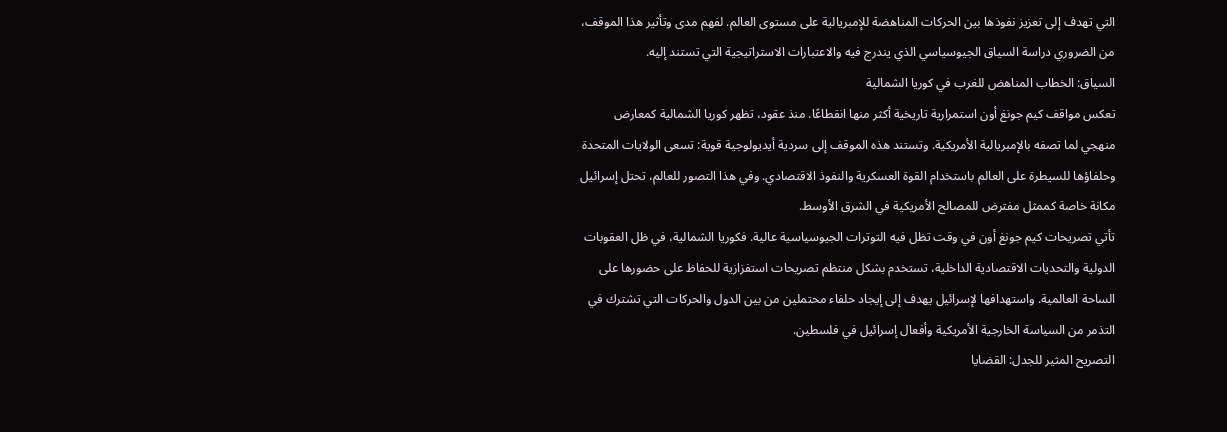التي تهدف إلى تعزيز نفوذها بين الحركات المناهضة للإمبريالية على مستوى العالم. لفهم مدى وتأثير هذا الموقف، من الضروري دراسة السياق الجيوسياسي الذي يندرج فيه والاعتبارات الاستراتيجية التي تستند إليه.
السياق: الخطاب المناهض للغرب في كوريا الشمالية
تعكس مواقف كيم جونغ أون استمرارية تاريخية أكثر منها انقطاعًا. منذ عقود، تظهر كوريا الشمالية كمعارض منهجي لما تصفه بالإمبريالية الأمريكية. وتستند هذه الموقف إلى سردية أيديولوجية قوية: تسعى الولايات المتحدة وحلفاؤها للسيطرة على العالم باستخدام القوة العسكرية والنفوذ الاقتصادي. وفي هذا التصور للعالم، تحتل إسرائيل مكانة خاصة كممثل مفترض للمصالح الأمريكية في الشرق الأوسط.
تأتي تصريحات كيم جونغ أون في وقت تظل فيه التوترات الجيوسياسية عالية. فكوريا الشمالية، في ظل العقوبات الدولية والتحديات الاقتصادية الداخلية، تستخدم بشكل منتظم تصريحات استفزازية للحفاظ على حضورها على الساحة العالمية. واستهدافها لإسرائيل يهدف إلى إيجاد حلفاء محتملين من بين الدول والحركات التي تشترك في التذمر من السياسة الخارجية الأمريكية وأفعال إسرائيل في فلسطين.
التصريح المثير للجدل: القضايا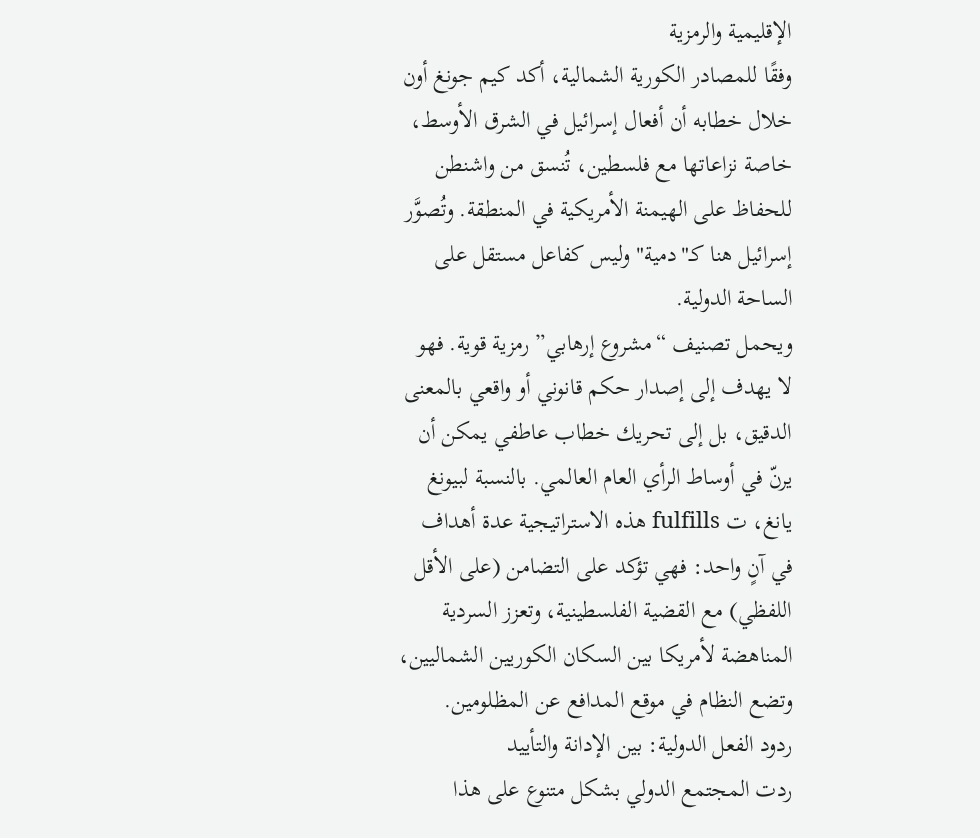الإقليمية والرمزية
وفقًا للمصادر الكورية الشمالية، أكد كيم جونغ أون خلال خطابه أن أفعال إسرائيل في الشرق الأوسط، خاصة نزاعاتها مع فلسطين، تُنسق من واشنطن للحفاظ على الهيمنة الأمريكية في المنطقة. وتُصوَّر إسرائيل هنا كـ"دمية" وليس كفاعل مستقل على الساحة الدولية.
ويحمل تصنيف “مشروع إرهابي” رمزية قوية. فهو لا يهدف إلى إصدار حكم قانوني أو واقعي بالمعنى الدقيق، بل إلى تحريك خطاب عاطفي يمكن أن يرنّ في أوساط الرأي العام العالمي. بالنسبة لبيونغ يانغ، ت fulfills هذه الاستراتيجية عدة أهداف في آنٍ واحد: فهي تؤكد على التضامن (على الأقل اللفظي) مع القضية الفلسطينية، وتعزز السردية المناهضة لأمريكا بين السكان الكوريين الشماليين، وتضع النظام في موقع المدافع عن المظلومين.
ردود الفعل الدولية: بين الإدانة والتأييد
ردت المجتمع الدولي بشكل متنوع على هذا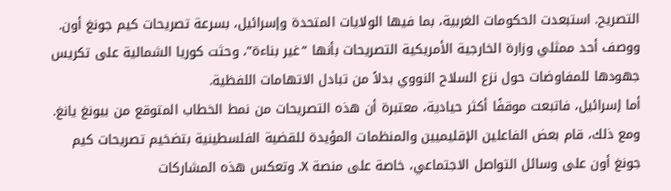التصريح. استبعدت الحكومات الغربية، بما فيها الولايات المتحدة وإسرائيل، بسرعة تصريحات كيم جونغ أون. ووصف أحد ممثلي وزارة الخارجية الأمريكية التصريحات بأنها “غير بناءة”، وحثت كوريا الشمالية على تكريس جهودها للمفاوضات حول نزع السلاح النووي بدلاً من تبادل الاتهامات اللفظية.
أما إسرائيل، فاتبعت موقفًا أكثر حيادية، معتبرة أن هذه التصريحات من نمط الخطاب المتوقع من بيونغ يانغ. ومع ذلك، قام بعض الفاعلين الإقليميين والمنظمات المؤيدة للقضية الفلسطينية بتضخيم تصريحات كيم جونغ أون على وسائل التواصل الاجتماعي، خاصة على منصة X. وتعكس هذه المشاركات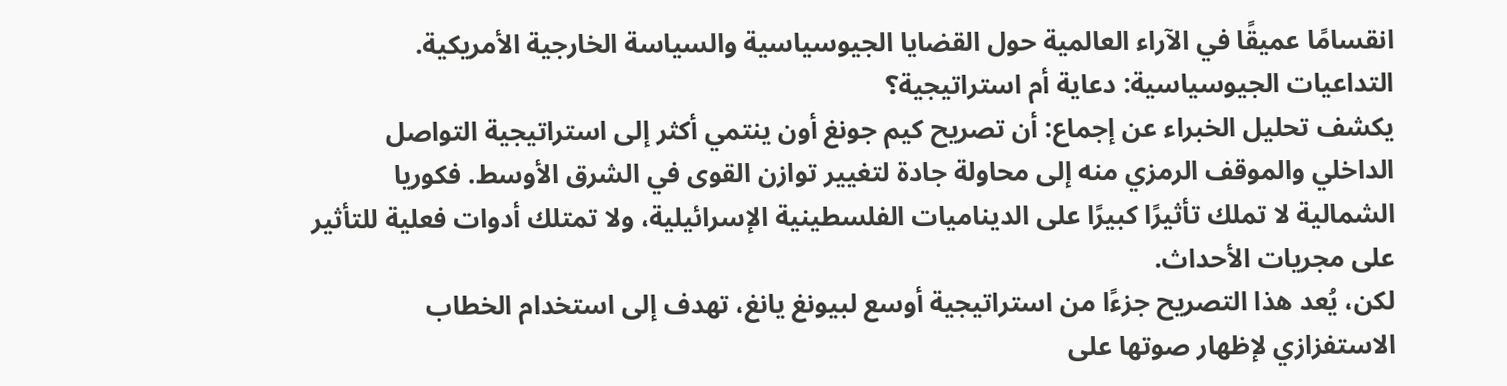انقسامًا عميقًا في الآراء العالمية حول القضايا الجيوسياسية والسياسة الخارجية الأمريكية.
التداعيات الجيوسياسية: دعاية أم استراتيجية؟
يكشف تحليل الخبراء عن إجماع: أن تصريح كيم جونغ أون ينتمي أكثر إلى استراتيجية التواصل الداخلي والموقف الرمزي منه إلى محاولة جادة لتغيير توازن القوى في الشرق الأوسط. فكوريا الشمالية لا تملك تأثيرًا كبيرًا على الديناميات الفلسطينية الإسرائيلية، ولا تمتلك أدوات فعلية للتأثير على مجريات الأحداث.
لكن، يُعد هذا التصريح جزءًا من استراتيجية أوسع لبيونغ يانغ، تهدف إلى استخدام الخطاب الاستفزازي لإظهار صوتها على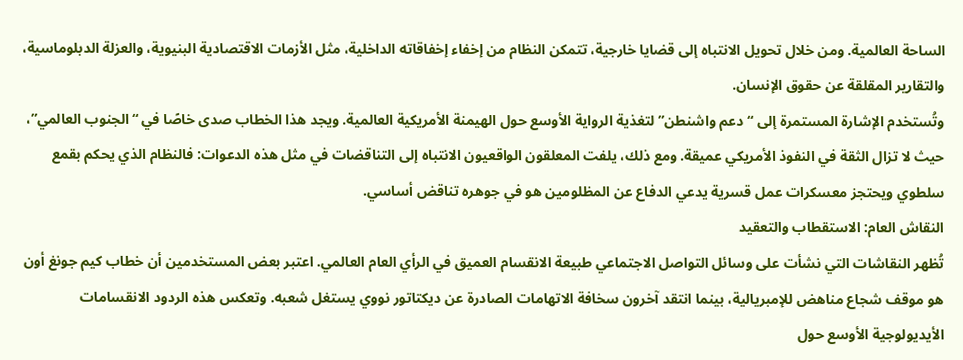الساحة العالمية. ومن خلال تحويل الانتباه إلى قضايا خارجية، تتمكن النظام من إخفاء إخفاقاته الداخلية، مثل الأزمات الاقتصادية البنيوية، والعزلة الدبلوماسية، والتقارير المقلقة عن حقوق الإنسان.
وتُستخدم الإشارة المستمرة إلى “دعم واشنطن” لتغذية الرواية الأوسع حول الهيمنة الأمريكية العالمية. ويجد هذا الخطاب صدى خاصًا في “الجنوب العالمي”، حيث لا تزال الثقة في النفوذ الأمريكي عميقة. ومع ذلك، يلفت المعلقون الواقعيون الانتباه إلى التناقضات في مثل هذه الدعوات: فالنظام الذي يحكم بقمع سلطوي ويحتجز معسكرات عمل قسرية يدعي الدفاع عن المظلومين هو في جوهره تناقض أساسي.
النقاش العام: الاستقطاب والتعقيد
تُظهر النقاشات التي نشأت على وسائل التواصل الاجتماعي طبيعة الانقسام العميق في الرأي العام العالمي. اعتبر بعض المستخدمين أن خطاب كيم جونغ أون هو موقف شجاع مناهض للإمبريالية، بينما انتقد آخرون سخافة الاتهامات الصادرة عن ديكتاتور نووي يستغل شعبه. وتعكس هذه الردود الانقسامات الأيديولوجية الأوسع حول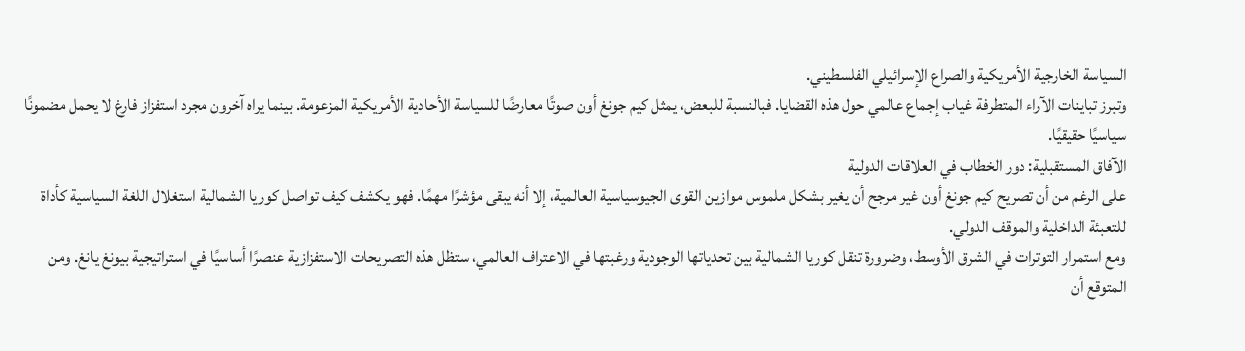السياسة الخارجية الأمريكية والصراع الإسرائيلي الفلسطيني.
وتبرز تباينات الآراء المتطرفة غياب إجماع عالمي حول هذه القضايا. فبالنسبة للبعض، يمثل كيم جونغ أون صوتًا معارضًا للسياسة الأحادية الأمريكية المزعومة. بينما يراه آخرون مجرد استفزاز فارغ لا يحمل مضمونًا سياسيًا حقيقيًا.
الآفاق المستقبلية: دور الخطاب في العلاقات الدولية
على الرغم من أن تصريح كيم جونغ أون غير مرجح أن يغير بشكل ملموس موازين القوى الجيوسياسية العالمية، إلا أنه يبقى مؤشرًا مهمًا. فهو يكشف كيف تواصل كوريا الشمالية استغلال اللغة السياسية كأداة للتعبئة الداخلية والموقف الدولي.
ومع استمرار التوترات في الشرق الأوسط، وضرورة تنقل كوريا الشمالية بين تحدياتها الوجودية ورغبتها في الاعتراف العالمي، ستظل هذه التصريحات الاستفزازية عنصرًا أساسيًا في استراتيجية بيونغ يانغ. ومن المتوقع أن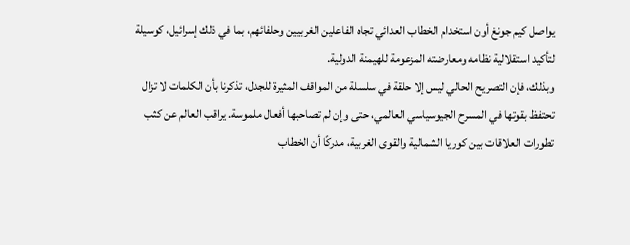يواصل كيم جونغ أون استخدام الخطاب العدائي تجاه الفاعلين الغربيين وحلفائهم، بما في ذلك إسرائيل، كوسيلة لتأكيد استقلالية نظامه ومعارضته المزعومة للهيمنة الدولية.
وبذلك، فإن التصريح الحالي ليس إلا حلقة في سلسلة من المواقف المثيرة للجدل، تذكرنا بأن الكلمات لا تزال تحتفظ بقوتها في المسرح الجيوسياسي العالمي، حتى وإن لم تصاحبها أفعال ملموسة. يراقب العالم عن كثب تطورات العلاقات بين كوريا الشمالية والقوى الغربية، مدركًا أن الخطاب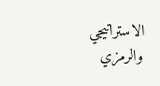الاستراتيجي والرمزي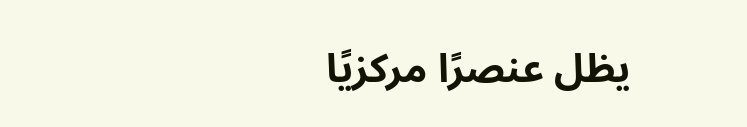يظل عنصرًا مركزيًا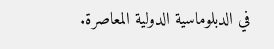في الدبلوماسية الدولية المعاصرة.